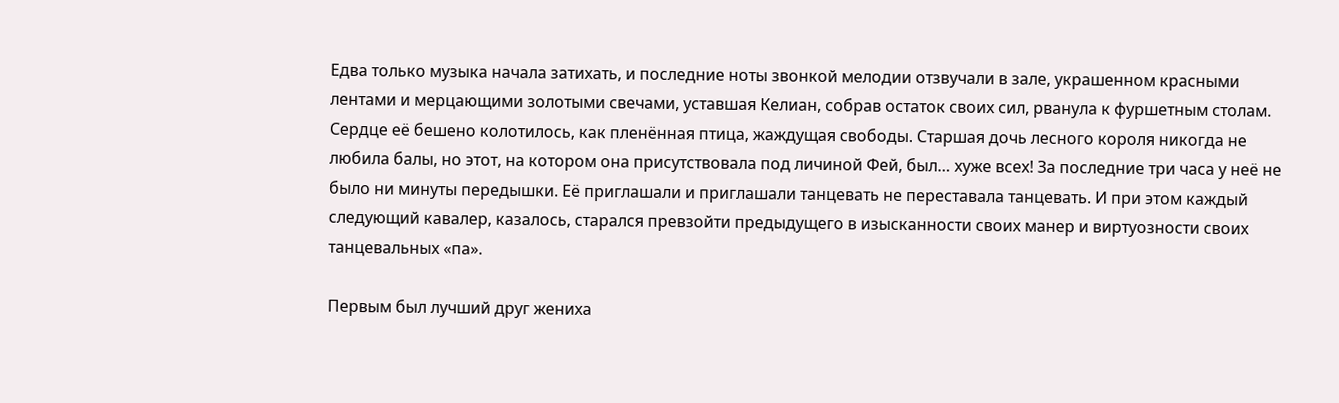Едва только музыка начала затихать, и последние ноты звонкой мелодии отзвучали в зале, украшенном красными лентами и мерцающими золотыми свечами, уставшая Келиан, собрав остаток своих сил, рванула к фуршетным столам. Сердце её бешено колотилось, как пленённая птица, жаждущая свободы. Старшая дочь лесного короля никогда не любила балы, но этот, на котором она присутствовала под личиной Фей, был… хуже всех! За последние три часа у неё не было ни минуты передышки. Её приглашали и приглашали танцевать не переставала танцевать. И при этом каждый следующий кавалер, казалось, старался превзойти предыдущего в изысканности своих манер и виртуозности своих танцевальных «па».

Первым был лучший друг жениха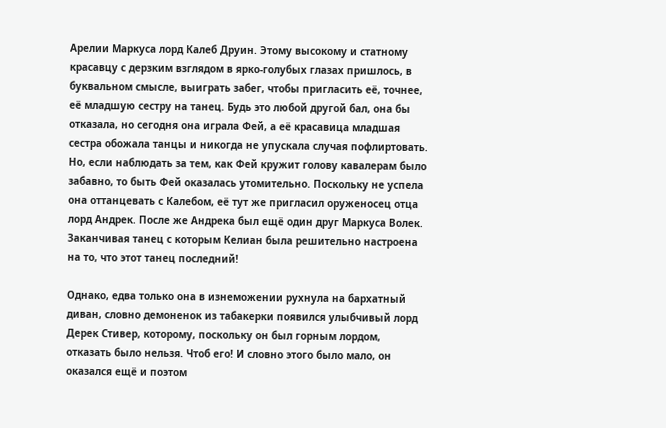Арелии Маркуса лорд Калеб Друин. Этому высокому и статному красавцу с дерзким взглядом в ярко-голубых глазах пришлось, в буквальном смысле, выиграть забег, чтобы пригласить её, точнее, её младшую сестру на танец. Будь это любой другой бал, она бы отказала, но сегодня она играла Фей, а её красавица младшая сестра обожала танцы и никогда не упускала случая пофлиртовать. Но, если наблюдать за тем, как Фей кружит голову кавалерам было забавно, то быть Фей оказалась утомительно. Поскольку не успела она оттанцевать с Калебом, её тут же пригласил оруженосец отца лорд Андрек. После же Андрека был ещё один друг Маркуса Волек. Заканчивая танец с которым Келиан была решительно настроена на то, что этот танец последний!

Однако, едва только она в изнеможении рухнула на бархатный диван, словно демоненок из табакерки появился улыбчивый лорд Дерек Стивер, которому, поскольку он был горным лордом, отказать было нельзя. Чтоб его! И словно этого было мало, он оказался ещё и поэтом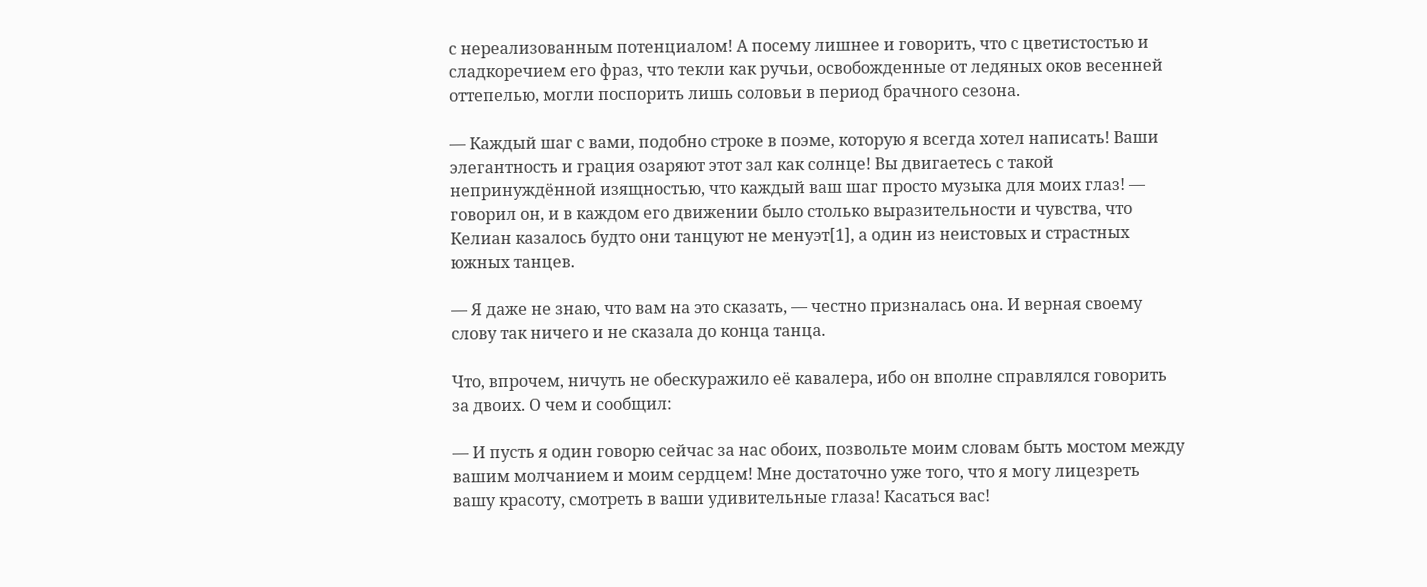с нереализованным потенциалом! А посему лишнее и говорить, что с цветистостью и сладкоречием его фраз, что текли как ручьи, освобожденные от ледяных оков весенней оттепелью, могли поспорить лишь соловьи в период брачного сезона.

— Каждый шаг с вами, подобно строке в поэме, которую я всегда хотел написать! Ваши элегантность и грация озаряют этот зал как солнце! Вы двигаетесь с такой непринуждённой изящностью, что каждый ваш шаг просто музыка для моих глаз! — говорил он, и в каждом его движении было столько выразительности и чувства, что Келиан казалось будто они танцуют не менуэт[1], а один из неистовых и страстных южных танцев.

— Я даже не знаю, что вам на это сказать, — честно призналась она. И верная своему слову так ничего и не сказала до конца танца.

Что, впрочем, ничуть не обескуражило её кавалера, ибо он вполне справлялся говорить за двоих. О чем и сообщил:

— И пусть я один говорю сейчас за нас обоих, позвольте моим словам быть мостом между вашим молчанием и моим сердцем! Мне достаточно уже того, что я могу лицезреть вашу красоту, смотреть в ваши удивительные глаза! Касаться вас!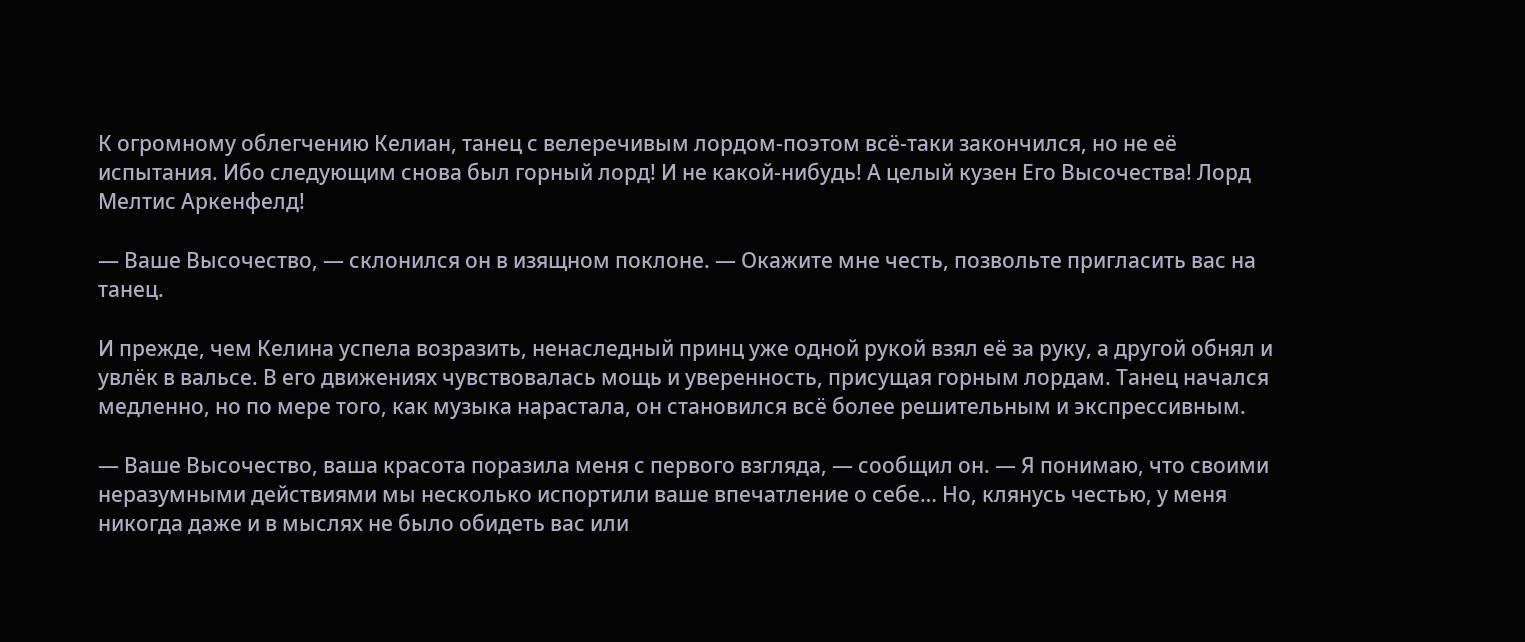К огромному облегчению Келиан, танец с велеречивым лордом-поэтом всё-таки закончился, но не её испытания. Ибо следующим снова был горный лорд! И не какой-нибудь! А целый кузен Его Высочества! Лорд Мелтис Аркенфелд!

— Ваше Высочество, — склонился он в изящном поклоне. — Окажите мне честь, позвольте пригласить вас на танец.

И прежде, чем Келина успела возразить, ненаследный принц уже одной рукой взял её за руку, а другой обнял и увлёк в вальсе. В его движениях чувствовалась мощь и уверенность, присущая горным лордам. Танец начался медленно, но по мере того, как музыка нарастала, он становился всё более решительным и экспрессивным.

— Ваше Высочество, ваша красота поразила меня с первого взгляда, — сообщил он. — Я понимаю, что своими неразумными действиями мы несколько испортили ваше впечатление о себе… Но, клянусь честью, у меня никогда даже и в мыслях не было обидеть вас или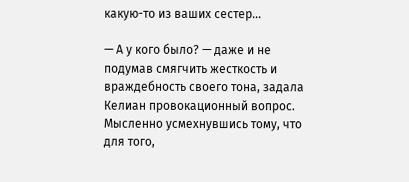какую-то из ваших сестер…

— А у кого было? — даже и не подумав смягчить жесткость и враждебность своего тона, задала Келиан провокационный вопрос. Мысленно усмехнувшись тому, что для того,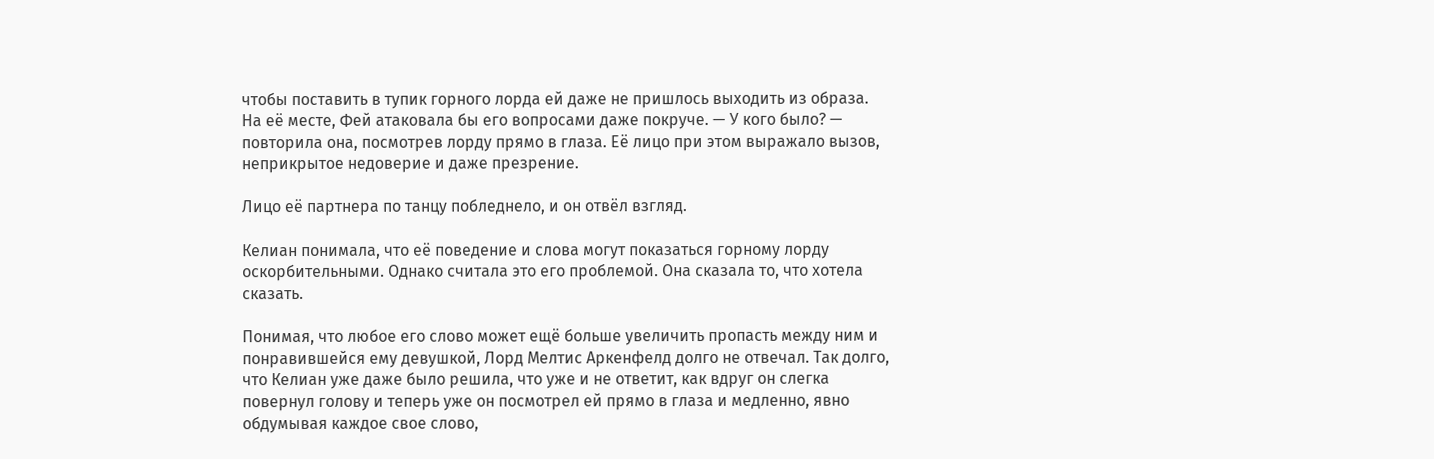чтобы поставить в тупик горного лорда ей даже не пришлось выходить из образа. На её месте, Фей атаковала бы его вопросами даже покруче. — У кого было? — повторила она, посмотрев лорду прямо в глаза. Её лицо при этом выражало вызов, неприкрытое недоверие и даже презрение.

Лицо её партнера по танцу побледнело, и он отвёл взгляд.

Келиан понимала, что её поведение и слова могут показаться горному лорду оскорбительными. Однако считала это его проблемой. Она сказала то, что хотела сказать.

Понимая, что любое его слово может ещё больше увеличить пропасть между ним и понравившейся ему девушкой, Лорд Мелтис Аркенфелд долго не отвечал. Так долго, что Келиан уже даже было решила, что уже и не ответит, как вдруг он слегка повернул голову и теперь уже он посмотрел ей прямо в глаза и медленно, явно обдумывая каждое свое слово,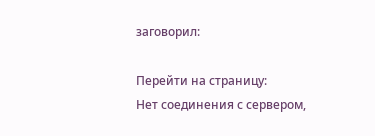заговорил:

Перейти на страницу:
Нет соединения с сервером,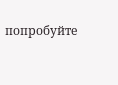попробуйте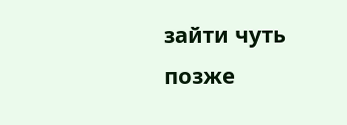зайти чуть позже